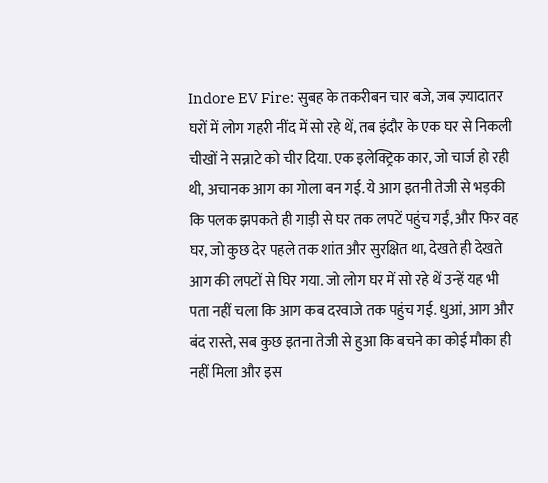Indore EV Fire: सुबह के तकरीबन चार बजे, जब ज़्यादातर घरों में लोग गहरी नींद में सो रहे थें, तब इंदौर के एक घर से निकली चीखों ने सन्नाटे को चीर दिया. एक इलेक्ट्रिक कार, जो चार्ज हो रही थी, अचानक आग का गोला बन गई. ये आग इतनी तेजी से भड़की कि पलक झपकते ही गाड़ी से घर तक लपटें पहुंच गईं, और फिर वह घर, जो कुछ देर पहले तक शांत और सुरक्षित था, देखते ही देखते आग की लपटों से घिर गया. जो लोग घर में सो रहे थें उन्हें यह भी पता नहीं चला कि आग कब दरवाजे तक पहुंच गई. धुआं, आग और बंद रास्ते, सब कुछ इतना तेजी से हुआ कि बचने का कोई मौका ही नहीं मिला और इस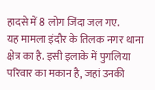हादसे में 8 लोग जिंदा जल गए.
यह मामला इंदौर के तिलक नगर थाना क्षेत्र का है. इसी इलाके में पुगलिया परिवार का मकान है, जहां उनकी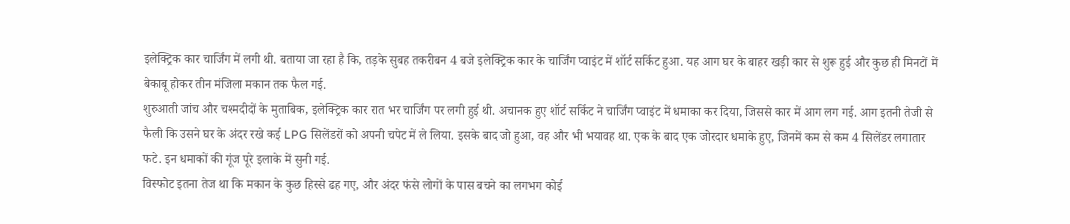इलेक्ट्रिक कार चार्जिंग में लगी थी. बताया जा रहा है कि, तड़के सुबह तकरीबन 4 बजे इलेक्ट्रिक कार के चार्जिंग प्वाइंट में शॉर्ट सर्किट हुआ. यह आग घर के बाहर खड़ी कार से शुरू हुई और कुछ ही मिनटों में बेकाबू होकर तीन मंजिला मकान तक फैल गई.
शुरुआती जांच और चश्मदीदों के मुताबिक, इलेक्ट्रिक कार रात भर चार्जिंग पर लगी हुई थी. अचानक हुए शॉर्ट सर्किट ने चार्जिंग प्वाइंट में धमाका कर दिया, जिससे कार में आग लग गई. आग इतनी तेजी से फैली कि उसने घर के अंदर रखे कई LPG सिलेंडरों को अपनी चपेट में ले लिया. इसके बाद जो हुआ, वह और भी भयावह था. एक के बाद एक जोरदार धमाके हुए, जिनमें कम से कम 4 सिलेंडर लगातार फटे. इन धमाकों की गूंज पूरे इलाके में सुनी गई.
विस्फोट इतना तेज था कि मकान के कुछ हिस्से ढह गए, और अंदर फंसे लोगों के पास बचने का लगभग कोई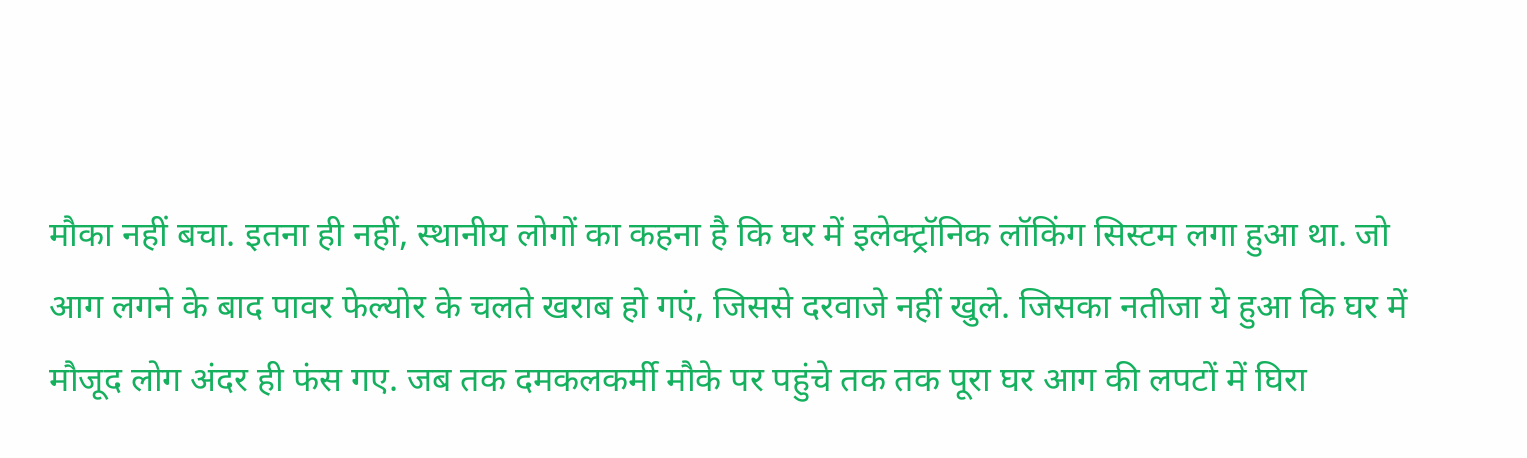मौका नहीं बचा. इतना ही नहीं, स्थानीय लोगों का कहना है कि घर में इलेक्ट्रॉनिक लॉकिंग सिस्टम लगा हुआ था. जो आग लगने के बाद पावर फेल्योर के चलते खराब हो गएं, जिससे दरवाजे नहीं खुले. जिसका नतीजा ये हुआ कि घर में मौजूद लोग अंदर ही फंस गए. जब तक दमकलकर्मी मौके पर पहुंचे तक तक पूरा घर आग की लपटों में घिरा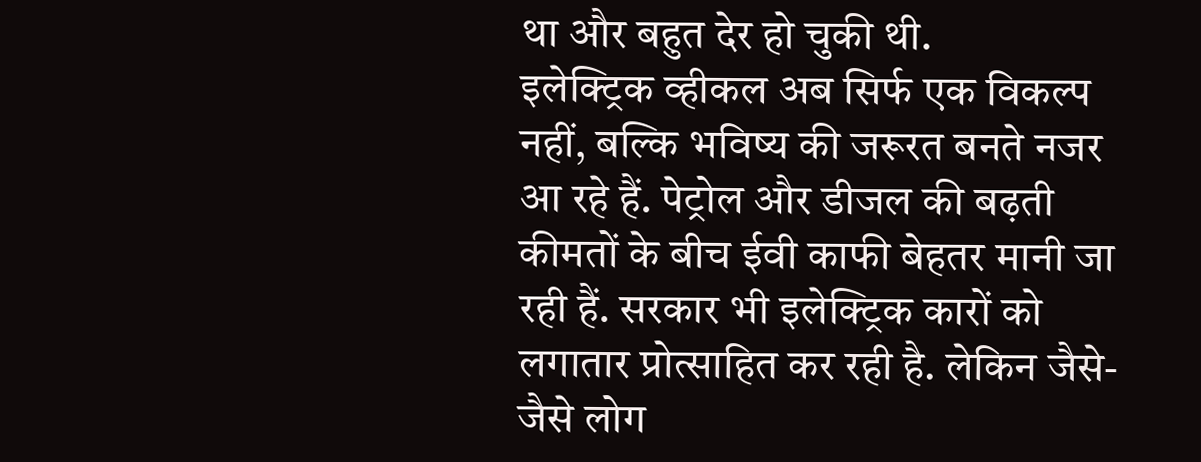था और बहुत देर हो चुकी थी.
इलेक्ट्रिक व्हीकल अब सिर्फ एक विकल्प नहीं, बल्कि भविष्य की जरूरत बनते नजर आ रहे हैं. पेट्रोल और डीजल की बढ़ती कीमतों के बीच ईवी काफी बेहतर मानी जा रही हैं. सरकार भी इलेक्ट्रिक कारों को लगातार प्रोत्साहित कर रही है. लेकिन जैसे-जैसे लोग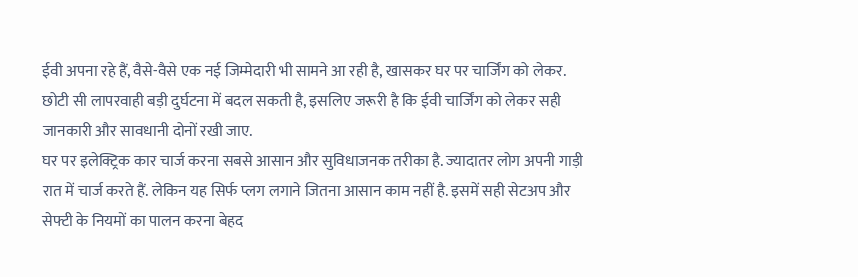ईवी अपना रहे हैं, वैसे-वैसे एक नई जिम्मेदारी भी सामने आ रही है, खासकर घर पर चार्जिंग को लेकर. छोटी सी लापरवाही बड़ी दुर्घटना में बदल सकती है, इसलिए जरूरी है कि ईवी चार्जिंग को लेकर सही जानकारी और सावधानी दोनों रखी जाए.
घर पर इलेक्ट्रिक कार चार्ज करना सबसे आसान और सुविधाजनक तरीका है. ज्यादातर लोग अपनी गाड़ी रात में चार्ज करते हैं. लेकिन यह सिर्फ प्लग लगाने जितना आसान काम नहीं है. इसमें सही सेटअप और सेफ्टी के नियमों का पालन करना बेहद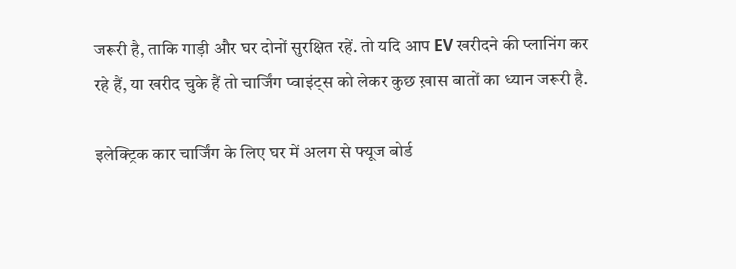जरूरी है, ताकि गाड़ी और घर दोनों सुरक्षित रहें. तो यदि आप EV खरीदने की प्लानिंग कर रहे हैं, या खरीद चुके हैं तो चार्जिंग प्वाइंट्स को लेकर कुछ ख़ास बातों का ध्यान जरूरी है.

इलेक्ट्रिक कार चार्जिंग के लिए घर में अलग से फ्यूज बोर्ड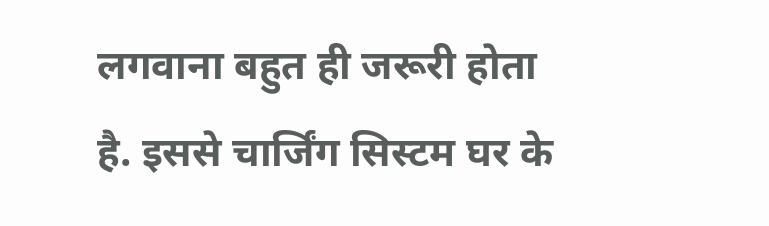लगवाना बहुत ही जरूरी होता है. इससे चार्जिंग सिस्टम घर के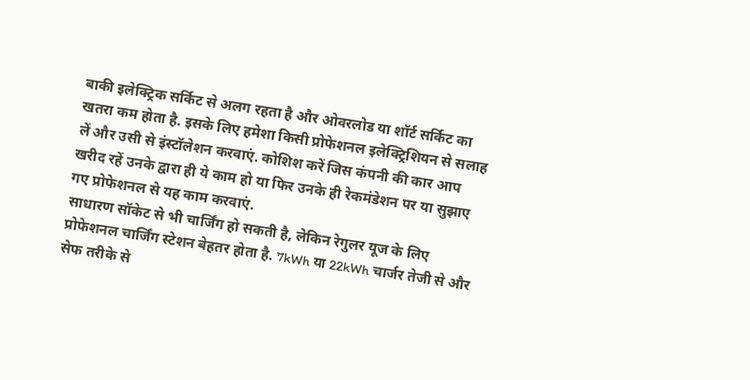बाकी इलेक्ट्रिक सर्किट से अलग रहता है और ओवरलोड या शॉर्ट सर्किट का खतरा कम होता है. इसके लिए हमेशा किसी प्रोफेशनल इलेक्ट्रिशियन से सलाह लें और उसी से इंस्टॉलेशन करवाएं. कोशिश करें जिस कंपनी की कार आप खरीद रहें उनके द्वारा ही ये काम हो या फिर उनके ही रेकमंडेशन पर या सुझाए गए प्रोफेशनल से यह काम करवाएं.
साधारण सॉकेट से भी चार्जिंग हो सकती है, लेकिन रेगुलर यूज के लिए प्रोफेशनल चार्जिंग स्टेशन बेहतर होता है. 7kWh या 22kWh चार्जर तेजी से और सेफ तरीके से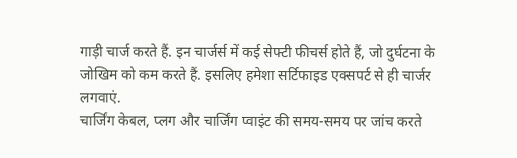गाड़ी चार्ज करते हैं. इन चार्जर्स में कई सेफ्टी फीचर्स होते हैं, जो दुर्घटना के जोखिम को कम करते हैं. इसलिए हमेशा सर्टिफाइड एक्सपर्ट से ही चार्जर लगवाएं.
चार्जिंग केबल, प्लग और चार्जिंग प्वाइंट की समय-समय पर जांच करते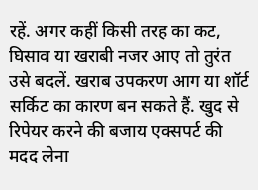रहें. अगर कहीं किसी तरह का कट, घिसाव या खराबी नजर आए तो तुरंत उसे बदलें. खराब उपकरण आग या शॉर्ट सर्किट का कारण बन सकते हैं. खुद से रिपेयर करने की बजाय एक्सपर्ट की मदद लेना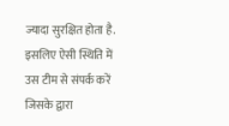ज्यादा सुरक्षित होता है. इसलिए ऐसी स्थिति में उस टीम से संपर्क करें जिसके द्वारा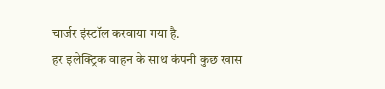चार्जर इंस्टॉल करवाया गया है.
हर इलेक्ट्रिक वाहन के साथ कंपनी कुछ खास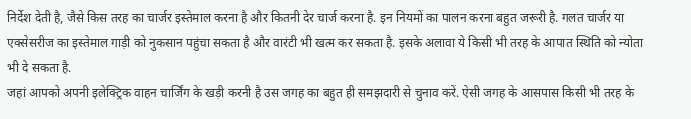निर्देश देती है, जैसे किस तरह का चार्जर इस्तेमाल करना है और कितनी देर चार्ज करना है. इन नियमों का पालन करना बहुत जरूरी है. गलत चार्जर या एक्सेसरीज का इस्तेमाल गाड़ी को नुकसान पहुंचा सकता है और वारंटी भी खत्म कर सकता है. इसके अलावा ये किसी भी तरह के आपात स्थिति को न्योता भी दे सकता है.
जहां आपको अपनी इलेक्ट्रिक वाहन चार्जिंग के खड़ी करनी है उस जगह का बहुत ही समझदारी से चुनाव करें. ऐसी जगह के आसपास किसी भी तरह के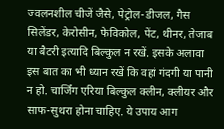ज्वलनशील चीजें जैसे, पेट्रोल-डीजल, गैस सिलेंडर, केरोसीन, फेविकोल, पेंट, थीनर, तेजाब या बैटरी इत्यादि बिल्कुल न रखें. इसके अलावा इस बात का भी ध्यान रखें कि वहां गंदगी या पानी न हो. चार्जिंग एरिया बिल्कुल क्लीन, क्लीयर और साफ-सुथरा होना चाहिए. ये उपाय आग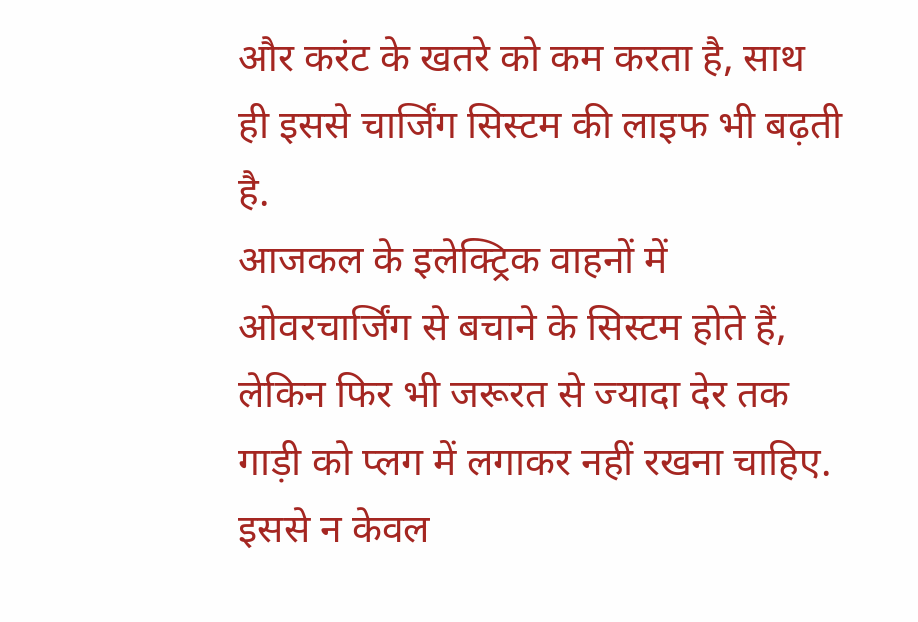और करंट के खतरे को कम करता है, साथ ही इससे चार्जिंग सिस्टम की लाइफ भी बढ़ती है.
आजकल के इलेक्ट्रिक वाहनों में ओवरचार्जिंग से बचाने के सिस्टम होते हैं, लेकिन फिर भी जरूरत से ज्यादा देर तक गाड़ी को प्लग में लगाकर नहीं रखना चाहिए. इससे न केवल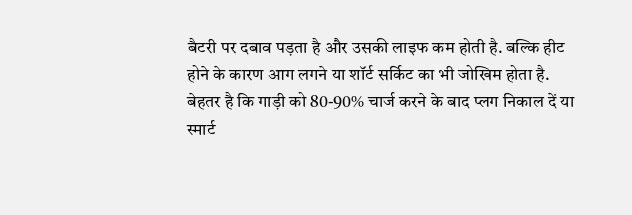बैटरी पर दबाव पड़ता है और उसकी लाइफ कम होती है. बल्कि हीट होने के कारण आग लगने या शॉर्ट सर्किट का भी जोखिम होता है. बेहतर है कि गाड़ी को 80-90% चार्ज करने के बाद प्लग निकाल दें या स्मार्ट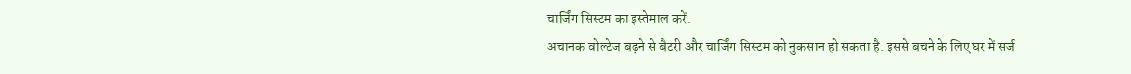चार्जिंग सिस्टम का इस्तेमाल करें.
अचानक वोल्टेज बढ़ने से बैटरी और चार्जिंग सिस्टम को नुकसान हो सकता है. इससे बचने के लिए घर में सर्ज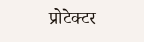प्रोटेक्टर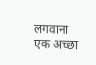लगवाना एक अच्छा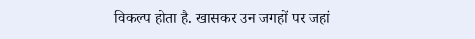विकल्प होता है. खासकर उन जगहों पर जहां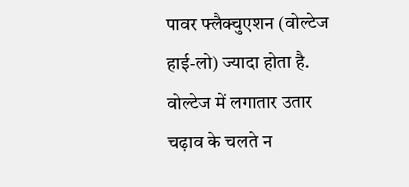पावर फ्लैक्चुएशन (वोल्टेज हाई-लो) ज्यादा होता है. वोल्टेज में लगातार उतार चढ़ाव के चलते न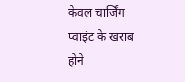केवल चार्जिंग प्वाइंट के खराब होने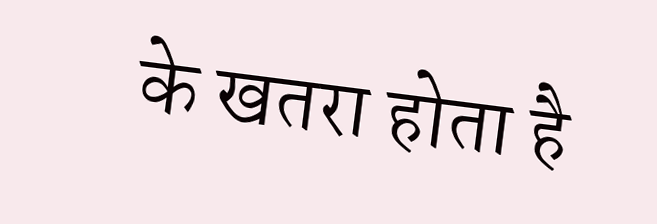के खतरा होता है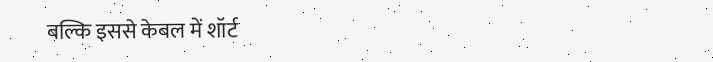बल्कि इससे केबल में शॉर्ट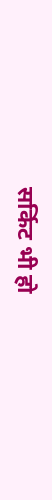सर्किट भी हो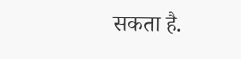सकता है.